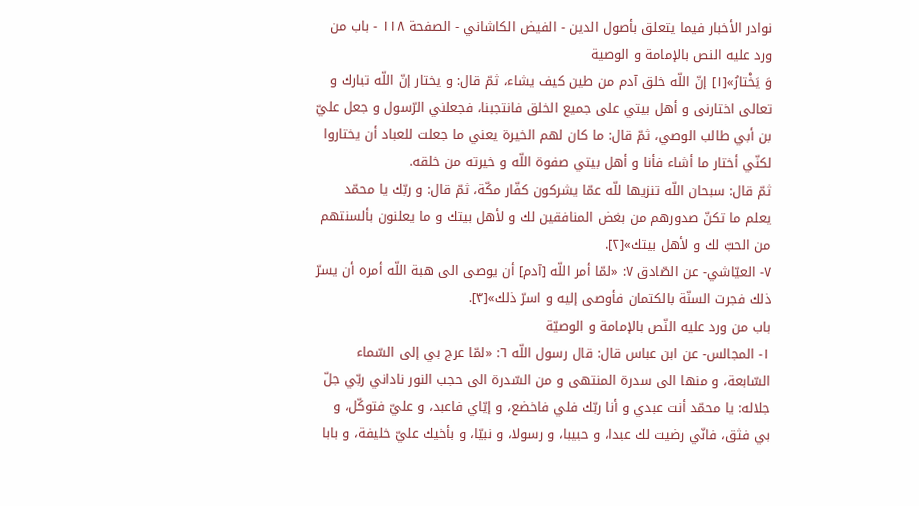نوادر الأخبار فيما يتعلق بأصول الدين - الفيض الكاشاني - الصفحة ١١٨ - باب من ورد عليه النص بالإمامة و الوصية
وَ يَخْتارُ»[١] إنّ اللّه خلق آدم من طين كيف يشاء، ثمّ قال: و يختار إنّ اللّه تبارك و تعالى اختارنى و أهل بيتي على جميع الخلق فانتجبنا، فجعلني الرّسول و جعل عليّ بن أبي طالب الوصي، ثمّ قال: ما كان لهم الخيرة يعني ما جعلت للعباد أن يختاروا لكنّي أختار ما أشاء فأنا و أهل بيتي صفوة اللّه و خيرته من خلقه.
ثمّ قال: سبحان اللّه تنزيها للّه عمّا يشركون كفّار مكّة، ثمّ قال: و ربّك يا محمّد يعلم ما تكنّ صدورهم من بغض المنافقين لك و لأهل بيتك و ما يعلنون بألسنتهم من الحبّ لك و لأهل بيتك»[٢].
٧- العيّاشي- عن الصّادق ٧: «لمّا أمر اللّه [آدم] أن يوصى الى هبة اللّه أمره أن يسرّ ذلك فجرت السنّة بالكتمان فأوصى إليه و اسرّ ذلك»[٣].
باب من ورد عليه النّص بالإمامة و الوصيّة
١- المجالس- عن ابن عباس قال: قال رسول اللّه ٦: «لمّا عرج بي إلى السّماء السّابعة، و منها الى سدرة المنتهى و من السّدرة الى حجب النور ناداني ربّي جلّ جلاله: يا محمّد أنت عبدي و أنا ربّك فلي فاخضع، و إيّاي فاعبد، و عليّ فتوكّل، و بي فثق، فانّي رضيت لك عبدا، و حبيبا، و رسولا، و نبيّا، و بأخيك عليّ خليفة، و بابا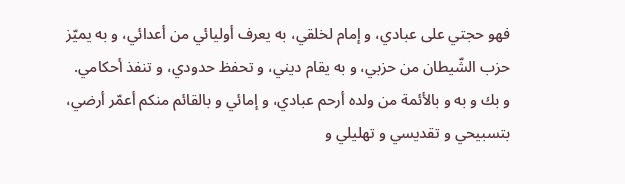فهو حجتي على عبادي، و إمام لخلقي، به يعرف أوليائي من أعدائي، و به يميّز حزب الشّيطان من حزبي، و به يقام ديني، و تحفظ حدودي، و تنفذ أحكامي.
و بك و به و بالأئمة من ولده أرحم عبادي، و إمائي و بالقائم منكم أعمّر أرضي، بتسبيحي و تقديسي و تهليلي و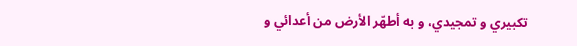تكبيري و تمجيدي، و به أطهّر الأرض من أعدائي و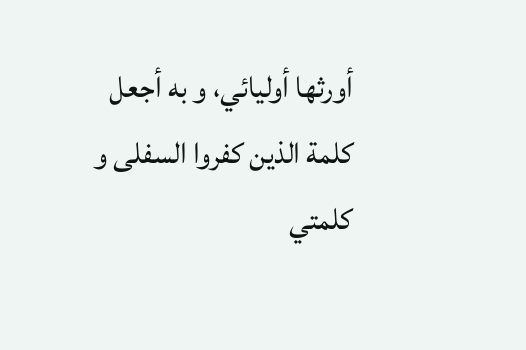أورثها أوليائي، و به أجعل كلمة الذين كفروا السفلى و كلمتي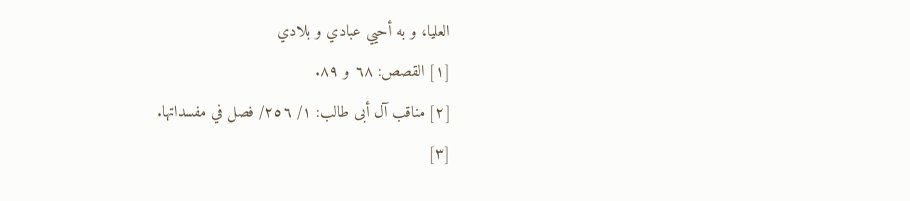العليا، و به أحيي عبادي و بلادي
[١] القصص: ٦٨ و ٨٩.
[٢] مناقب آل أبى طالب: ١/ ٢٥٦/ فصل في مفسداتها.
[٣]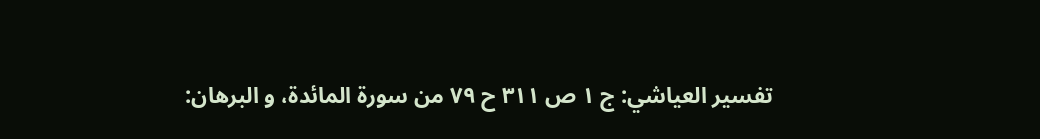تفسير العياشي: ج ١ ص ٣١١ ح ٧٩ من سورة المائدة، و البرهان: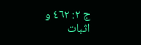ج ٢: ٤٦٢ و اثبات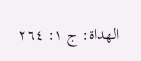الهداة: ج ١: ٢٦٤